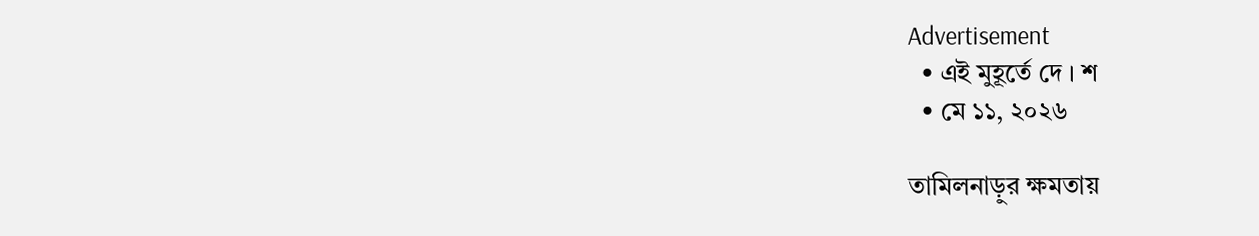Advertisement
  • এই মুহূর্তে দে । শ
  • মে ১১, ২০২৬

তামিলনাড়ুর ক্ষমতায়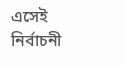এসেই নির্বাচনী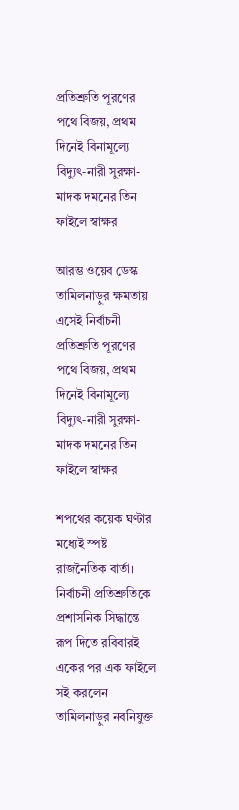প্রতিশ্রুতি পূরণের পথে বিজয়, প্রথম দিনেই বিনামূল্যে বিদ্যুৎ-নারী সুরক্ষা-মাদক দমনের তিন ফাইলে স্বাক্ষর

আরম্ভ ওয়েব ডেস্ক
তামিলনাড়ুর ক্ষমতায় এসেই নির্বাচনী প্রতিশ্রুতি পূরণের পথে বিজয়, প্রথম দিনেই বিনামূল্যে বিদ্যুৎ-নারী সুরক্ষা-মাদক দমনের তিন ফাইলে স্বাক্ষর

শপথের কয়েক ঘণ্টার মধ্যেই স্পষ্ট রাজনৈতিক বার্তা। নির্বাচনী প্রতিশ্রুতিকে প্রশাসনিক সিদ্ধান্তে রূপ দিতে রবিবারই একের পর এক ফাইলে সই করলেন তামিলনাড়ুর নবনিযুক্ত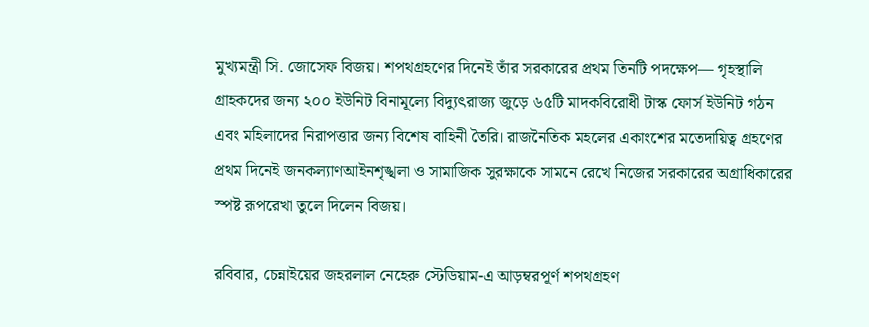মুখ্যমন্ত্রী সি. জোসেফ বিজয়। শপথগ্রহণের দিনেই তাঁর সরকারের প্রথম তিনটি পদক্ষেপ— গৃহস্থালি গ্রাহকদের জন্য ২০০ ইউনিট বিনামূল্যে বিদ্যুৎরাজ্য জুড়ে ৬৫টি মাদকবিরোধী টাস্ক ফোর্স ইউনিট গঠন এবং মহিলাদের নিরাপত্তার জন্য বিশেষ বাহিনী তৈরি। রাজনৈতিক মহলের একাংশের মতেদায়িত্ব গ্রহণের প্রথম দিনেই জনকল্যাণআইনশৃঙ্খলা ও সামাজিক সুরক্ষাকে সামনে রেখে নিজের সরকারের অগ্রাধিকারের স্পষ্ট রূপরেখা তুলে দিলেন বিজয়।

রবিবার, চেন্নাইয়ের জহরলাল নেহেরু স্টেডিয়াম-এ আড়ম্বরপূর্ণ শপথগ্রহণ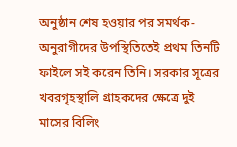অনুষ্ঠান শেষ হওয়ার পর সমর্থক-অনুরাগীদের উপস্থিতিতেই প্রথম তিনটি ফাইলে সই করেন তিনি। সরকার সূত্রের খবরগৃহস্থালি গ্রাহকদের ক্ষেত্রে দুই মাসের বিলিং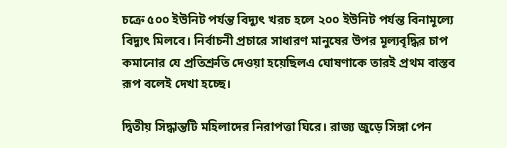চক্রে ৫০০ ইউনিট পর্যন্ত বিদ্যুৎ খরচ হলে ২০০ ইউনিট পর্যন্ত বিনামূল্যে বিদ্যুৎ মিলবে। নির্বাচনী প্রচারে সাধারণ মানুষের উপর মূল্যবৃদ্ধির চাপ কমানোর যে প্রতিশ্রুতি দেওয়া হয়েছিলএ ঘোষণাকে তারই প্রথম বাস্তব রূপ বলেই দেখা হচ্ছে।

দ্বিতীয় সিদ্ধান্তটি মহিলাদের নিরাপত্তা ঘিরে। রাজ্য জুড়ে সিঙ্গা পেন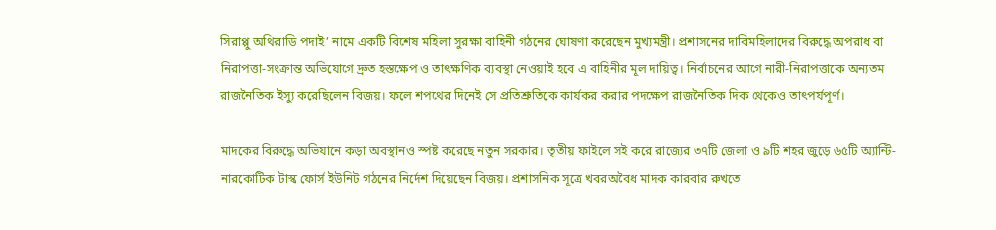সিরাপ্পু অথিরাডি পদাই’ নামে একটি বিশেষ মহিলা সুরক্ষা বাহিনী গঠনের ঘোষণা করেছেন মুখ্যমন্ত্রী। প্রশাসনের দাবিমহিলাদের বিরুদ্ধে অপরাধ বা নিরাপত্তা-সংক্রান্ত অভিযোগে দ্রুত হস্তক্ষেপ ও তাৎক্ষণিক ব্যবস্থা নেওয়াই হবে এ বাহিনীর মূল দায়িত্ব। নির্বাচনের আগে নারী-নিরাপত্তাকে অন্যতম রাজনৈতিক ইস্যু করেছিলেন বিজয়। ফলে শপথের দিনেই সে প্রতিশ্রুতিকে কার্যকর করার পদক্ষেপ রাজনৈতিক দিক থেকেও তাৎপর্যপূর্ণ।

মাদকের বিরুদ্ধে অভিযানে কড়া অবস্থানও স্পষ্ট করেছে নতুন সরকার। তৃতীয় ফাইলে সই করে রাজ্যের ৩৭টি জেলা ও ৯টি শহর জুড়ে ৬৫টি অ্যান্টি-নারকোটিক টাস্ক ফোর্স ইউনিট গঠনের নির্দেশ দিয়েছেন বিজয়। প্রশাসনিক সূত্রে খবরঅবৈধ মাদক কারবার রুখতে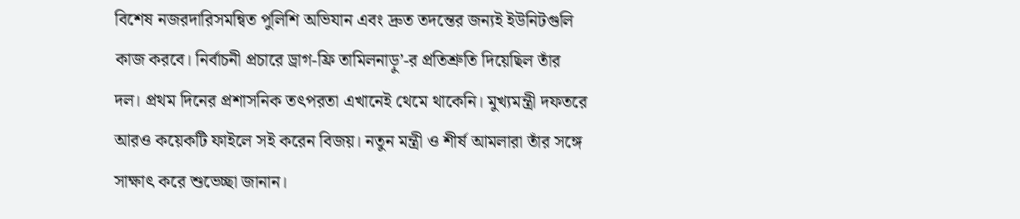বিশেষ নজরদারিসমন্বিত পুলিশি অভিযান এবং দ্রুত তদন্তের জন্যই ইউনিটগুলি কাজ করবে। নির্বাচনী প্রচারে ড্রাগ-ফ্রি তামিলনাড়ু’-র প্রতিশ্রুতি দিয়েছিল তাঁর দল। প্রথম দিনের প্রশাসনিক তৎপরতা এখানেই থেমে থাকেনি। মুখ্যমন্ত্রী দফতরে আরও কয়েকটি ফাইলে সই করেন বিজয়। নতুন মন্ত্রী ও শীর্ষ আমলারা তাঁর সঙ্গে সাক্ষাৎ করে শুভেচ্ছা জানান।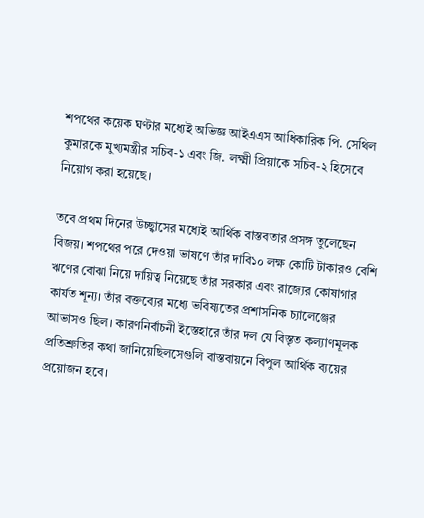শপথের কয়েক ঘণ্টার মধ্যেই অভিজ্ঞ আইএএস আধিকারিক পি. সেথিল কুমারকে মুখ্যমন্ত্রীর সচিব-১ এবং জি. লক্ষ্মী প্রিয়াকে সচিব-২ হিসেবে নিয়োগ করা হয়েছে।

তবে প্রথম দিনের উচ্ছ্বাসের মধ্যেই আর্থিক বাস্তবতার প্রসঙ্গ তুলেছেন বিজয়। শপথের পরে দেওয়া ভাষণে তাঁর দাবি১০ লক্ষ কোটি টাকারও বেশি ঋণের বোঝা নিয়ে দায়িত্ব নিয়েছে তাঁর সরকার এবং রাজ্যের কোষাগার কার্যত শূন্য। তাঁর বক্তব্যের মধ্যে ভবিষ্যতের প্রশাসনিক চ্যালেঞ্জের আভাসও ছিল। কারণনির্বাচনী ইস্তেহারে তাঁর দল যে বিস্তৃত কল্যাণমূলক প্রতিশ্রুতির কথা জানিয়েছিলসেগুলি বাস্তবায়নে বিপুল আর্থিক ব্যয়ের প্রয়োজন হবে।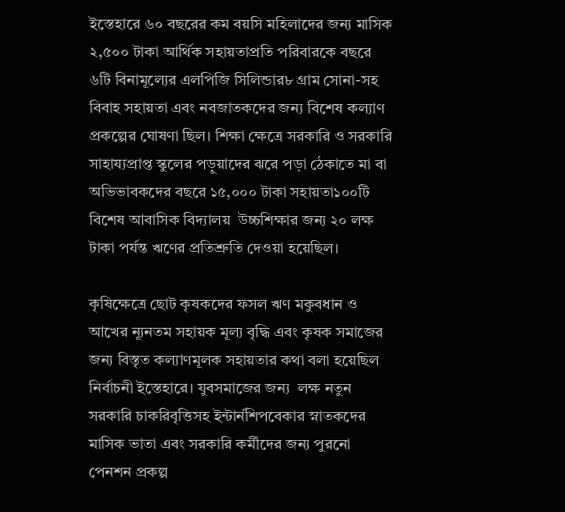ইস্তেহারে ৬০ বছরের কম বয়সি মহিলাদের জন্য মাসিক ২,৫০০ টাকা আর্থিক সহায়তাপ্রতি পরিবারকে বছরে ৬টি বিনামূল্যের এলপিজি সিলিন্ডার৮ গ্রাম সোনা-সহ বিবাহ সহায়তা এবং নবজাতকদের জন্য বিশেষ কল্যাণ প্রকল্পের ঘোষণা ছিল। শিক্ষা ক্ষেত্রে সরকারি ও সরকারি সাহায্যপ্রাপ্ত স্কুলের পড়ুয়াদের ঝরে পড়া ঠেকাতে মা বা অভিভাবকদের বছরে ১৫,০০০ টাকা সহায়তা১০০টি বিশেষ আবাসিক বিদ্যালয়  উচ্চশিক্ষার জন্য ২০ লক্ষ টাকা পর্যন্ত ঋণের প্রতিশ্রুতি দেওয়া হয়েছিল।

কৃষিক্ষেত্রে ছোট কৃষকদের ফসল ঋণ মকুবধান ও আখের ন্যূনতম সহায়ক মূল্য বৃদ্ধি এবং কৃষক সমাজের জন্য বিস্তৃত কল্যাণমূলক সহায়তার কথা বলা হয়েছিল নির্বাচনী ইস্তেহারে। যুবসমাজের জন্য  লক্ষ নতুন সরকারি চাকরিবৃত্তিসহ ইন্টার্নশিপবেকার স্নাতকদের মাসিক ভাতা এবং সরকারি কর্মীদের জন্য পুরনো পেনশন প্রকল্প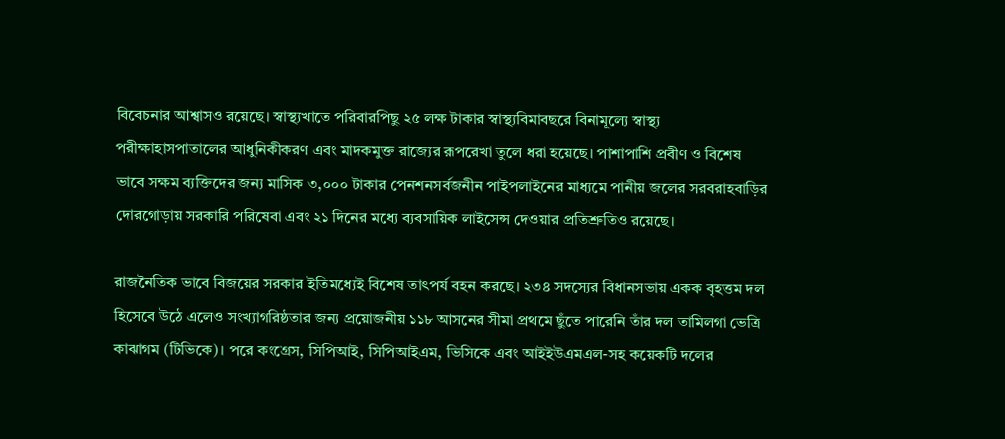বিবেচনার আশ্বাসও রয়েছে। স্বাস্থ্যখাতে পরিবারপিছু ২৫ লক্ষ টাকার স্বাস্থ্যবিমাবছরে বিনামূল্যে স্বাস্থ্য পরীক্ষাহাসপাতালের আধুনিকীকরণ এবং মাদকমুক্ত রাজ্যের রূপরেখা তুলে ধরা হয়েছে। পাশাপাশি প্রবীণ ও বিশেষ ভাবে সক্ষম ব্যক্তিদের জন্য মাসিক ৩,০০০ টাকার পেনশনসর্বজনীন পাইপলাইনের মাধ্যমে পানীয় জলের সরবরাহবাড়ির দোরগোড়ায় সরকারি পরিষেবা এবং ২১ দিনের মধ্যে ব্যবসায়িক লাইসেন্স দেওয়ার প্রতিশ্রুতিও রয়েছে।

রাজনৈতিক ভাবে বিজয়ের সরকার ইতিমধ্যেই বিশেষ তাৎপর্য বহন করছে। ২৩৪ সদস্যের বিধানসভায় একক বৃহত্তম দল হিসেবে উঠে এলেও সংখ্যাগরিষ্ঠতার জন্য প্রয়োজনীয় ১১৮ আসনের সীমা প্রথমে ছুঁতে পারেনি তাঁর দল তামিলগা ভেত্রি কাঝাগম (টিভিকে)। পরে কংগ্রেস, সিপিআই, সিপিআইএম, ভিসিকে এবং আইইউএমএল-সহ কয়েকটি দলের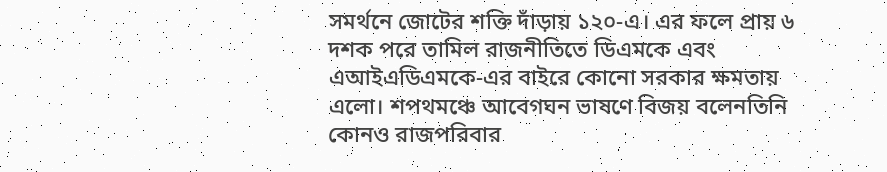সমর্থনে জোটের শক্তি দাঁড়ায় ১২০-এ। এর ফলে প্রায় ৬ দশক পরে তামিল রাজনীতিতে ডিএমকে এবং এআইএডিএমকে-এর বাইরে কোনো সরকার ক্ষমতায় এলো। শপথমঞ্চে আবেগঘন ভাষণে বিজয় বলেনতিনি কোনও রাজপরিবার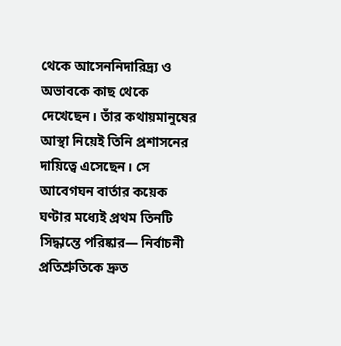থেকে আসেননিদারিদ্র্য ও অভাবকে কাছ থেকে দেখেছেন। তাঁর কথায়মানুষের আস্থা নিয়েই তিনি প্রশাসনের দায়িত্বে এসেছেন। সে আবেগঘন বার্তার কয়েক ঘণ্টার মধ্যেই প্রথম তিনটি সিদ্ধান্তে পরিষ্কার— নির্বাচনী প্রতিশ্রুতিকে দ্রুত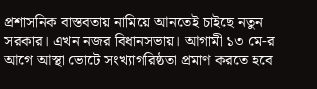প্রশাসনিক বাস্তবতায় নামিয়ে আনতেই চাইছে নতুন সরকার। এখন নজর বিধানসভায়। আগামী ১৩ মে-র আগে আস্থা ভোটে সংখ্যাগরিষ্ঠতা প্রমাণ করতে হবে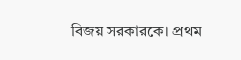বিজয় সরকারকে। প্রথম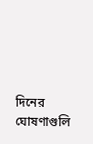দিনের ঘোষণাগুলি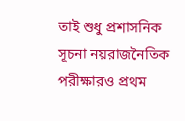তাই শুধু প্রশাসনিক সূচনা নয়রাজনৈতিক পরীক্ষারও প্রথম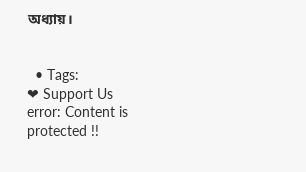অধ্যায়।


  • Tags:
❤ Support Us
error: Content is protected !!